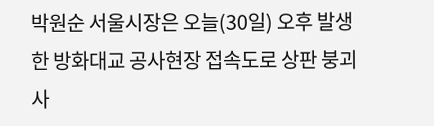박원순 서울시장은 오늘(30일) 오후 발생한 방화대교 공사현장 접속도로 상판 붕괴 사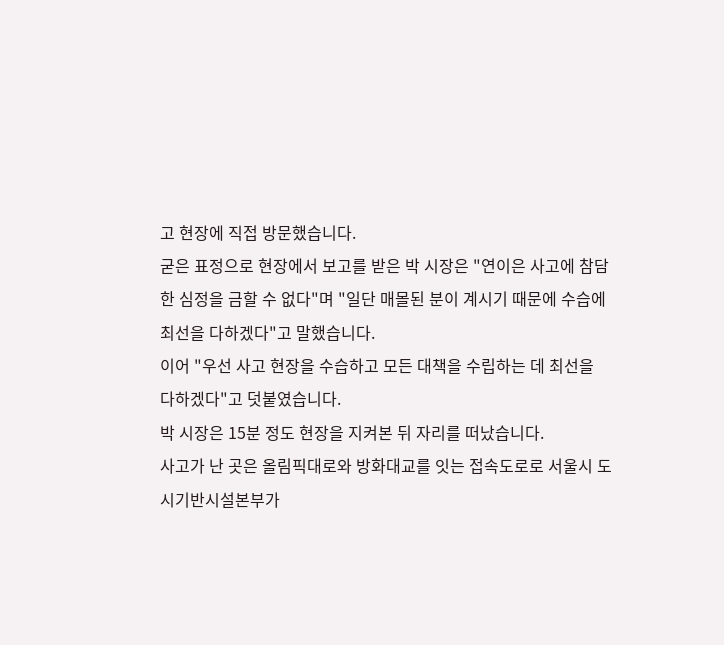고 현장에 직접 방문했습니다.
굳은 표정으로 현장에서 보고를 받은 박 시장은 "연이은 사고에 참담한 심정을 금할 수 없다"며 "일단 매몰된 분이 계시기 때문에 수습에 최선을 다하겠다"고 말했습니다.
이어 "우선 사고 현장을 수습하고 모든 대책을 수립하는 데 최선을 다하겠다"고 덧붙였습니다.
박 시장은 15분 정도 현장을 지켜본 뒤 자리를 떠났습니다.
사고가 난 곳은 올림픽대로와 방화대교를 잇는 접속도로로 서울시 도시기반시설본부가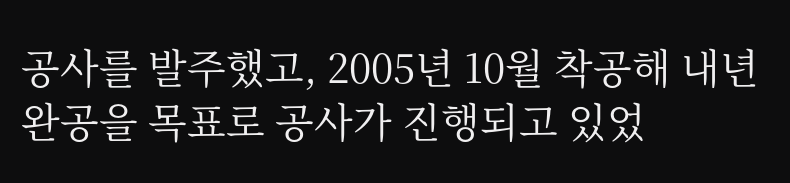공사를 발주했고, 2005년 10월 착공해 내년 완공을 목표로 공사가 진행되고 있었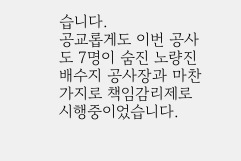습니다.
공교롭게도 이번 공사도 7명이 숨진 노량진 배수지 공사장과 마찬가지로 책임감리제로 시행중이었습니다.